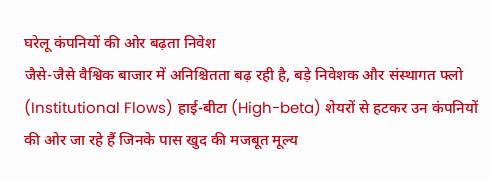घरेलू कंपनियों की ओर बढ़ता निवेश
जैसे-जैसे वैश्विक बाजार में अनिश्चितता बढ़ रही है, बड़े निवेशक और संस्थागत फ्लो (Institutional Flows) हाई-बीटा (High-beta) शेयरों से हटकर उन कंपनियों की ओर जा रहे हैं जिनके पास खुद की मजबूत मूल्य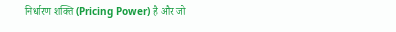निर्धारण शक्ति (Pricing Power) है और जो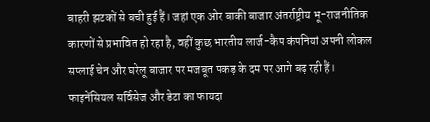बाहरी झटकों से बची हुई हैं। जहां एक ओर बाकी बाजार अंतर्राष्ट्रीय भू-राजनीतिक कारणों से प्रभावित हो रहा है, वहीं कुछ भारतीय लार्ज-कैप कंपनियां अपनी लोकल सप्लाई चेन और घरेलू बाजार पर मजबूत पकड़ के दम पर आगे बढ़ रही हैं।
फाइनेंसियल सर्विसेज और डेटा का फायदा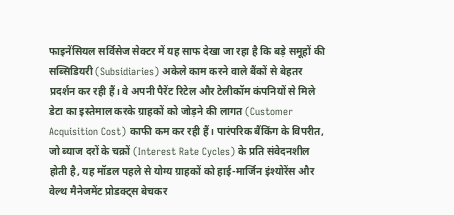फाइनेंसियल सर्विसेज सेक्टर में यह साफ देखा जा रहा है कि बड़े समूहों की सब्सिडियरी (Subsidiaries) अकेले काम करने वाले बैंकों से बेहतर प्रदर्शन कर रही हैं। वे अपनी पैरेंट रिटेल और टेलीकॉम कंपनियों से मिले डेटा का इस्तेमाल करके ग्राहकों को जोड़ने की लागत (Customer Acquisition Cost) काफी कम कर रही हैं। पारंपरिक बैंकिंग के विपरीत, जो ब्याज दरों के चक्रों (Interest Rate Cycles) के प्रति संवेदनशील होती है, यह मॉडल पहले से योग्य ग्राहकों को हाई-मार्जिन इंश्योरेंस और वेल्थ मैनेजमेंट प्रोडक्ट्स बेचकर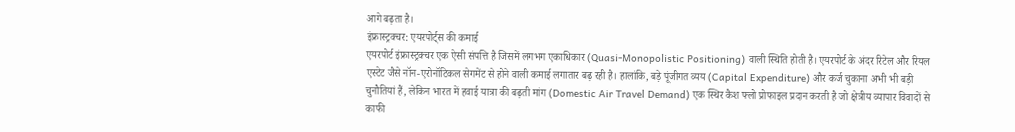आगे बढ़ता है।
इंफ्रास्ट्रक्चर: एयरपोर्ट्स की कमाई
एयरपोर्ट इंफ्रास्ट्रक्चर एक ऐसी संपत्ति है जिसमें लगभग एकाधिकार (Quasi-Monopolistic Positioning) वाली स्थिति होती है। एयरपोर्ट के अंदर रिटेल और रियल एस्टेट जैसे नॉन-एरोनॉटिकल सेगमेंट से होने वाली कमाई लगातार बढ़ रही है। हालांकि, बड़े पूंजीगत व्यय (Capital Expenditure) और कर्ज चुकाना अभी भी बड़ी चुनौतियां हैं, लेकिन भारत में हवाई यात्रा की बढ़ती मांग (Domestic Air Travel Demand) एक स्थिर कैश फ्लो प्रोफाइल प्रदान करती है जो क्षेत्रीय व्यापार विवादों से काफी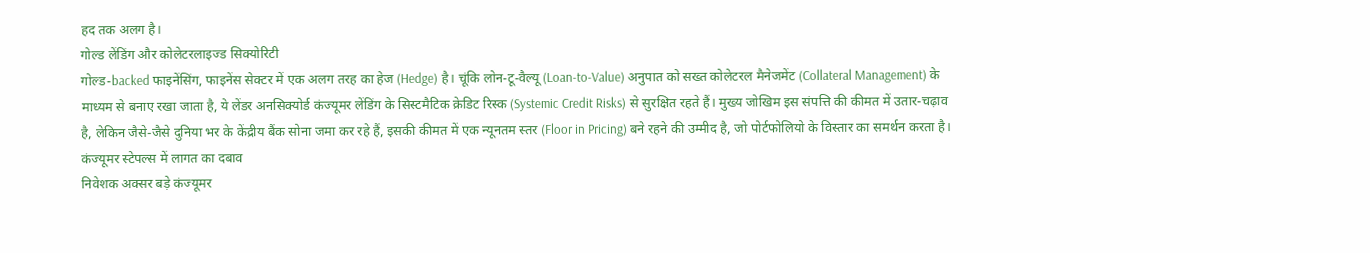हद तक अलग है।
गोल्ड लेंडिंग और कोलेटरलाइज्ड सिक्योरिटी
गोल्ड-backed फाइनेंसिंग, फाइनेंस सेक्टर में एक अलग तरह का हेज (Hedge) है। चूंकि लोन-टू-वैल्यू (Loan-to-Value) अनुपात को सख्त कोलेटरल मैनेजमेंट (Collateral Management) के माध्यम से बनाए रखा जाता है, ये लेंडर अनसिक्योर्ड कंज्यूमर लेंडिंग के सिस्टमैटिक क्रेडिट रिस्क (Systemic Credit Risks) से सुरक्षित रहते हैं। मुख्य जोखिम इस संपत्ति की कीमत में उतार-चढ़ाव है, लेकिन जैसे-जैसे दुनिया भर के केंद्रीय बैंक सोना जमा कर रहे हैं, इसकी कीमत में एक न्यूनतम स्तर (Floor in Pricing) बने रहने की उम्मीद है, जो पोर्टफोलियो के विस्तार का समर्थन करता है।
कंज्यूमर स्टेपल्स में लागत का दबाव
निवेशक अक्सर बड़े कंज्यूमर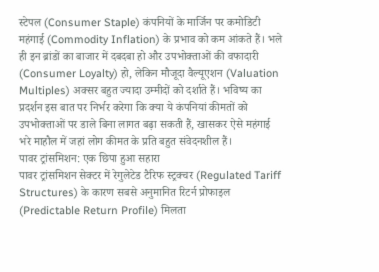स्टेपल (Consumer Staple) कंपनियों के मार्जिन पर कमोडिटी महंगाई (Commodity Inflation) के प्रभाव को कम आंकते हैं। भले ही इन ब्रांडों का बाजार में दबदबा हो और उपभोक्ताओं की वफादारी (Consumer Loyalty) हो, लेकिन मौजूदा वैल्यूएशन (Valuation Multiples) अक्सर बहुत ज्यादा उम्मीदों को दर्शाते हैं। भविष्य का प्रदर्शन इस बात पर निर्भर करेगा कि क्या ये कंपनियां कीमतों को उपभोक्ताओं पर डाले बिना लागत बढ़ा सकती हैं, खासकर ऐसे महंगाई भरे माहौल में जहां लोग कीमत के प्रति बहुत संवेदनशील हैं।
पावर ट्रांसमिशन: एक छिपा हुआ सहारा
पावर ट्रांसमिशन सेक्टर में रेगुलेटेड टैरिफ स्ट्रक्चर (Regulated Tariff Structures) के कारण सबसे अनुमानित रिटर्न प्रोफाइल (Predictable Return Profile) मिलता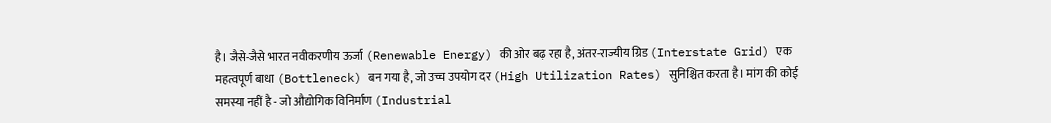है। जैसे-जैसे भारत नवीकरणीय ऊर्जा (Renewable Energy) की ओर बढ़ रहा है, अंतर-राज्यीय ग्रिड (Interstate Grid) एक महत्वपूर्ण बाधा (Bottleneck) बन गया है, जो उच्च उपयोग दर (High Utilization Rates) सुनिश्चित करता है। मांग की कोई समस्या नहीं है - जो औद्योगिक विनिर्माण (Industrial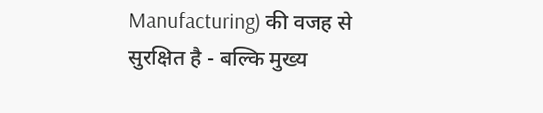Manufacturing) की वजह से सुरक्षित है - बल्कि मुख्य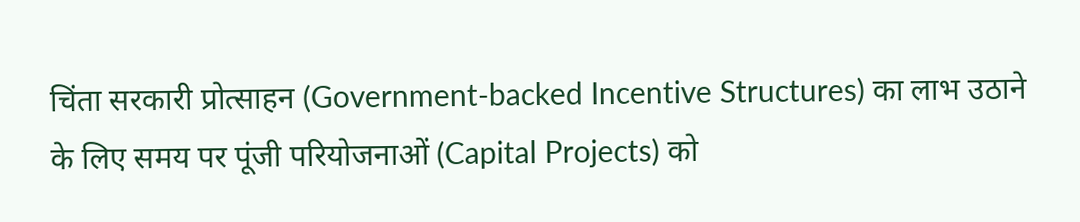चिंता सरकारी प्रोत्साहन (Government-backed Incentive Structures) का लाभ उठाने के लिए समय पर पूंजी परियोजनाओं (Capital Projects) को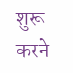शुरू करने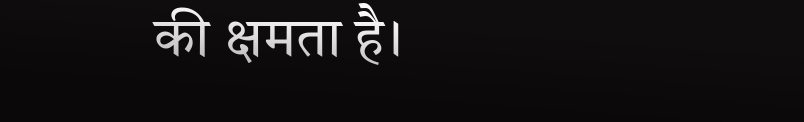की क्षमता है।